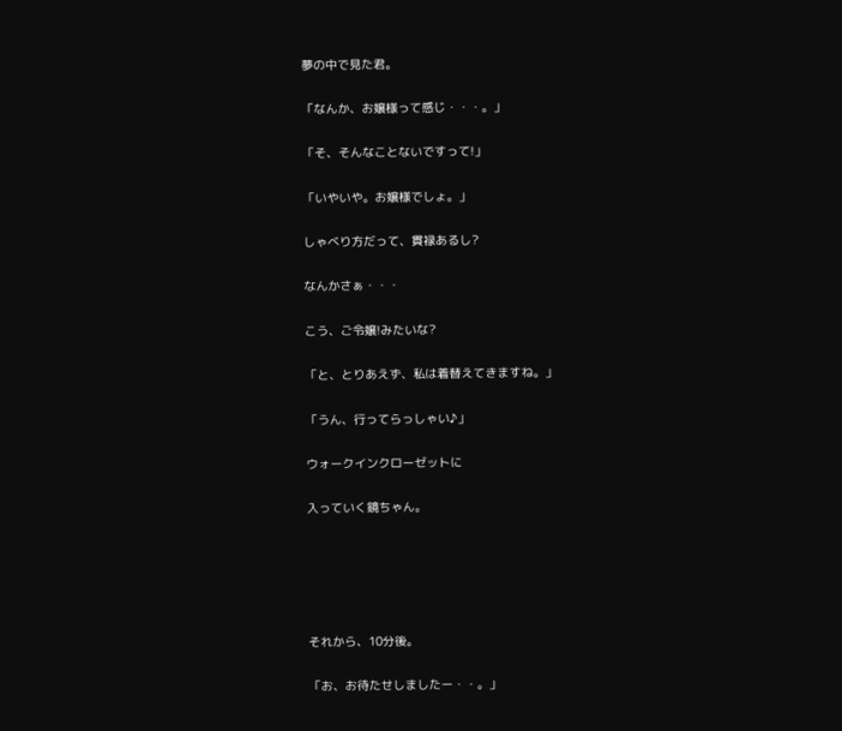夢の中で見た君。

「なんか、お嬢様って感じ・・・。」

「そ、そんなことないですって!」

「いやいや。お嬢様でしょ。」

しゃべり方だって、貫禄あるし?

なんかさぁ・・・

こう、ご令嬢!みたいな?

「と、とりあえず、私は着替えてきますね。」

「うん、行ってらっしゃい♪」

ウォークインクローゼットに

入っていく鏡ちゃん。





それから、10分後。

「お、お待たせしましたー・・。」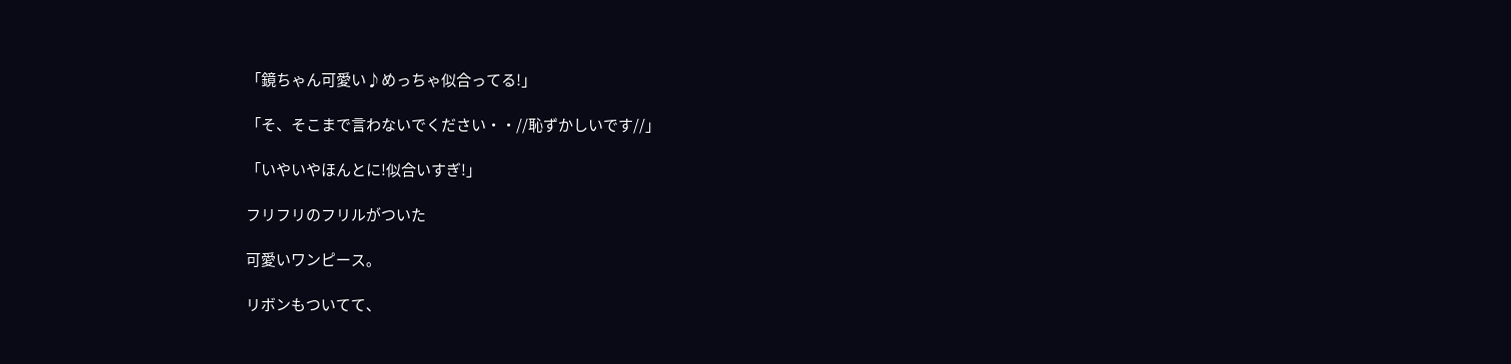「鏡ちゃん可愛い♪めっちゃ似合ってる!」

「そ、そこまで言わないでください・・//恥ずかしいです//」

「いやいやほんとに!似合いすぎ!」

フリフリのフリルがついた

可愛いワンピース。

リボンもついてて、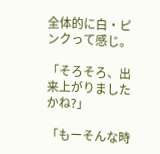全体的に白・ピンクって感じ。

「そろそろ、出来上がりましたかね?」

「もーそんな時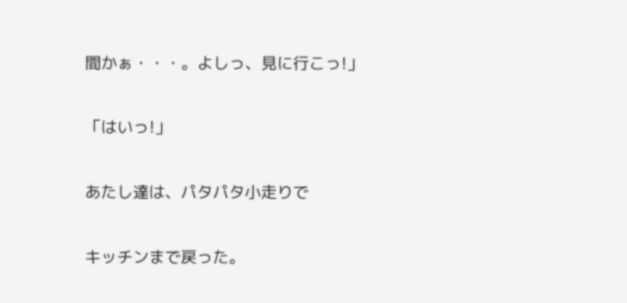間かぁ・・・。よしっ、見に行こっ!」

「はいっ!」

あたし達は、パタパタ小走りで

キッチンまで戻った。